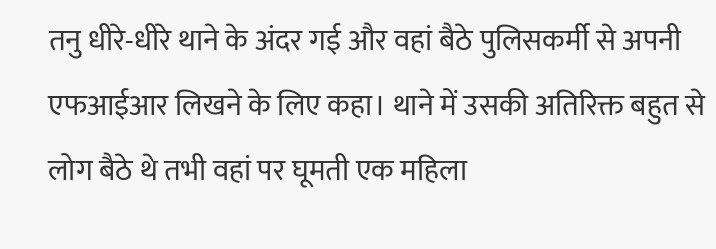तनु धीरे-धीरे थाने के अंदर गई और वहां बैठे पुलिसकर्मी से अपनी एफआईआर लिखने के लिए कहा। थाने में उसकी अतिरिक्त बहुत से लोग बैठे थे तभी वहां पर घूमती एक महिला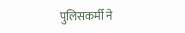पुलिसकर्मी ने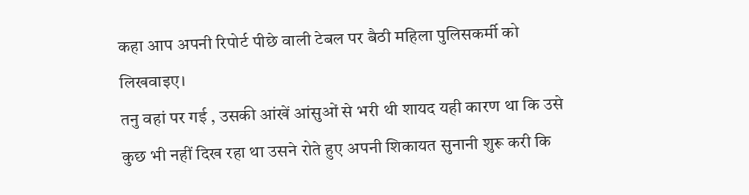कहा आप अपनी रिपोर्ट पीछे वाली टेबल पर बैठी महिला पुलिसकर्मी को लिखवाइए।
तनु वहां पर गई , उसकी आंखें आंसुओं से भरी थी शायद यही कारण था कि उसे कुछ भी नहीं दिख रहा था उसने रोते हुए अपनी शिकायत सुनानी शुरू करी कि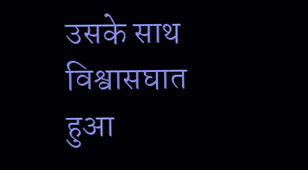उसके साथ विश्वासघात हुआ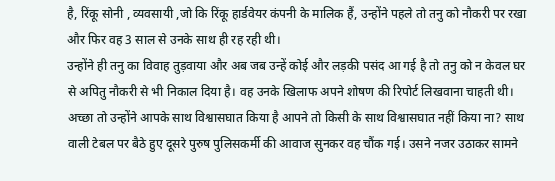है, रिंकू सोनी , व्यवसायी ,जो कि रिंकू हार्डवेयर कंपनी के मालिक हैं, उन्होंने पहले तो तनु को नौकरी पर रखा और फिर वह 3 साल से उनके साथ ही रह रही थी।
उन्होंने ही तनु का विवाह तुड़वाया और अब जब उन्हें कोई और लड़की पसंद आ गई है तो तनु को न केवल घर से अपितु नौकरी से भी निकाल दिया है। वह उनके खिलाफ अपने शोषण की रिपोर्ट लिखवाना चाहती थी।
अच्छा तो उन्होंने आपके साथ विश्वासघात किया है आपने तो किसी के साथ विश्वासघात नहीं किया ना? साथ वाली टेबल पर बैठे हुए दूसरे पुरुष पुलिसकर्मी की आवाज सुनकर वह चौंक गई। उसने नजर उठाकर सामने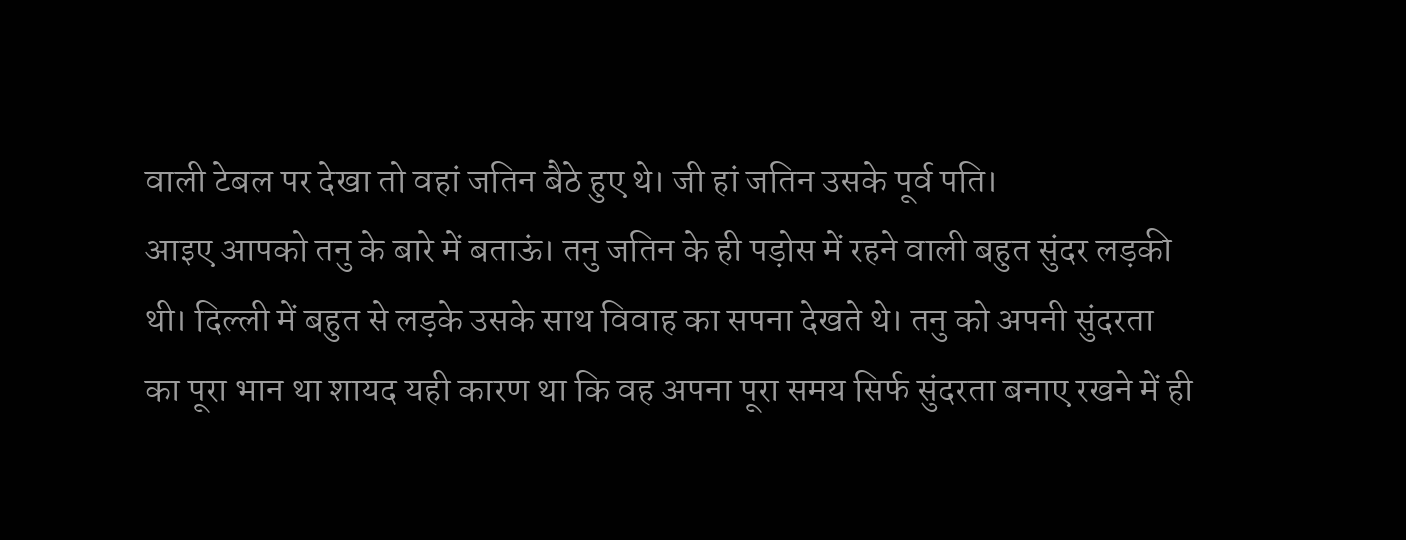वाली टेबल पर देखा तो वहां जतिन बैठे हुए थे। जी हां जतिन उसके पूर्व पति।
आइए आपको तनु के बारे में बताऊं। तनु जतिन के ही पड़ोस में रहने वाली बहुत सुंदर लड़की थी। दिल्ली में बहुत से लड़के उसके साथ विवाह का सपना देखते थे। तनु को अपनी सुंदरता का पूरा भान था शायद यही कारण था कि वह अपना पूरा समय सिर्फ सुंदरता बनाए रखने में ही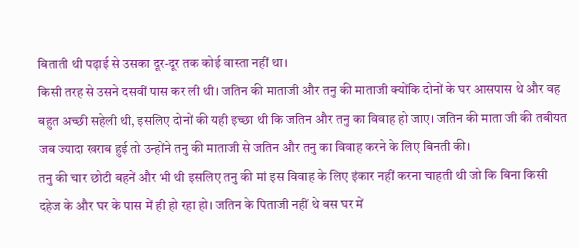बिताती थी पढ़ाई से उसका दूर-दूर तक कोई वास्ता नहीं था।
किसी तरह से उसने दसवीं पास कर ली थी। जतिन की माताजी और तनु की माताजी क्योंकि दोनों के घर आसपास थे और वह बहुत अच्छी सहेली थी, इसलिए दोनों की यही इच्छा थी कि जतिन और तनु का विवाह हो जाए। जतिन की माता जी की तबीयत जब ज्यादा खराब हुई तो उन्होंने तनु की माताजी से जतिन और तनु का विवाह करने के लिए बिनती की।
तनु की चार छोटी बहनें और भी थी इसलिए तनु की मां इस विवाह के लिए इंकार नहीं करना चाहती थी जो कि बिना किसी दहेज के और घर के पास में ही हो रहा हो। जतिन के पिताजी नहीं थे बस घर में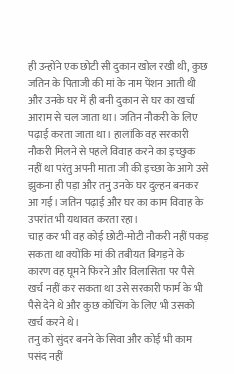ही उन्होंने एक छोटी सी दुकान खोल रखी थी, कुछ जतिन के पिताजी की मां के नाम पेंशन आती थी
और उनके घर में ही बनी दुकान से घर का खर्चा आराम से चल जाता था। जतिन नौकरी के लिए पढ़ाई करता जाता था। हालांकि वह सरकारी नौकरी मिलने से पहले विवाह करने का इच्छुक नहीं था परंतु अपनी माता जी की इच्छा के आगे उसे झुकना ही पड़ा और तनु उनके घर दुल्हन बनकर आ गई। जतिन पढ़ाई और घर का काम विवाह के उपरांत भी यथावत करता रहा।
चाह कर भी वह कोई छोटी-मोटी नौकरी नहीं पकड़ सकता था क्योंकि मां की तबीयत बिगड़ने के कारण वह घूमने फिरने और विलासिता पर पैसे खर्च नहीं कर सकता था उसे सरकारी फार्म के भी पैसे देने थे और कुछ कोचिंग के लिए भी उसको खर्च करने थे।
तनु को सुंदर बनने के सिवा और कोई भी काम पसंद नहीं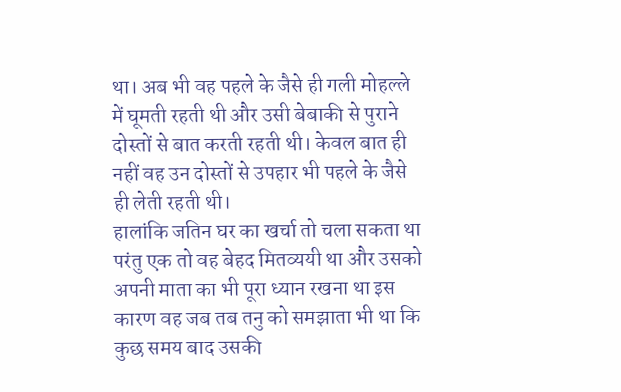था। अब भी वह पहले के जैसे ही गली मोहल्ले में घूमती रहती थी और उसी बेबाकी से पुराने दोस्तों से बात करती रहती थी। केवल बात ही नहीं वह उन दोस्तों से उपहार भी पहले के जैसे ही लेती रहती थी।
हालांकि जतिन घर का खर्चा तो चला सकता था परंतु एक तो वह बेहद मितव्ययी था और उसको अपनी माता का भी पूरा ध्यान रखना था इस कारण वह जब तब तनु को समझाता भी था कि कुछ समय बाद उसकी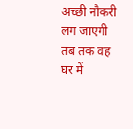अच्छी नौकरी लग जाएगी तब तक वह घर में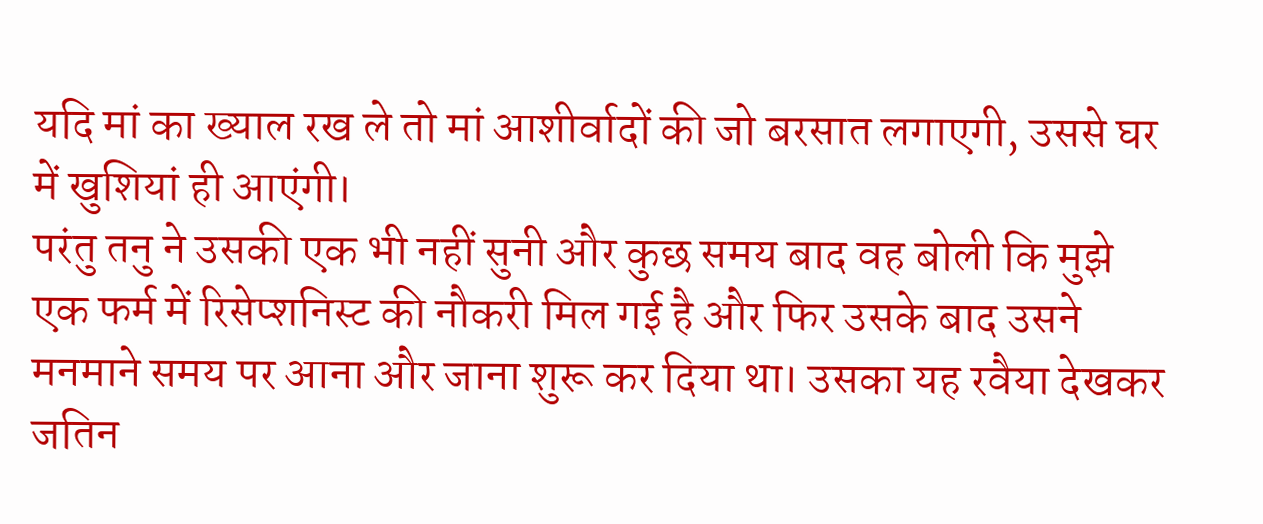यदि मां का ख्याल रख ले तो मां आशीर्वादों की जो बरसात लगाएगी, उससे घर में खुशियां ही आएंगी।
परंतु तनु ने उसकी एक भी नहीं सुनी और कुछ समय बाद वह बोली कि मुझे एक फर्म में रिसेप्शनिस्ट की नौकरी मिल गई है और फिर उसके बाद उसने मनमाने समय पर आना और जाना शुरू कर दिया था। उसका यह रवैया देखकर जतिन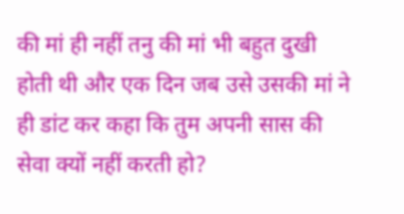की मां ही नहीं तनु की मां भी बहुत दुखी होती थी और एक दिन जब उसे उसकी मां ने ही डांट कर कहा कि तुम अपनी सास की सेवा क्यों नहीं करती हो?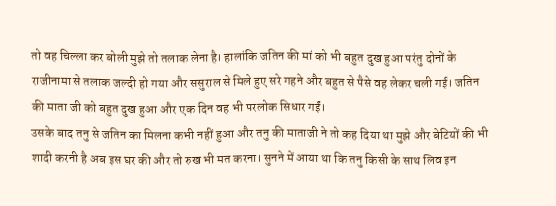तो वह चिल्ला कर बोली मुझे तो तलाक लेना है। हालांकि जतिन की मां को भी बहुत दुख हुआ परंतु दोनों के राजीनामा से तलाक जल्दी हो गया और ससुराल से मिले हुए सरे गहने और बहुत से पैसे वह लेकर चली गई। जतिन की माता जी को बहुत दुख हुआ और एक दिन वह भी परलोक सिधार गईं।
उसके बाद तनु से जतिन का मिलना कभी नहीं हुआ और तनु की माताजी ने तो कह दिया था मुझे और बेटियों की भी शादी करनी है अब इस घर की और तो रुख भी मत करना। सुनने में आया था कि तनु किसी के साथ लिव इन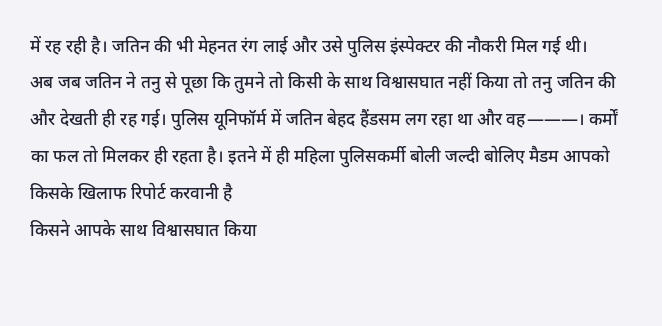में रह रही है। जतिन की भी मेहनत रंग लाई और उसे पुलिस इंस्पेक्टर की नौकरी मिल गई थी।
अब जब जतिन ने तनु से पूछा कि तुमने तो किसी के साथ विश्वासघात नहीं किया तो तनु जतिन की और देखती ही रह गई। पुलिस यूनिफॉर्म में जतिन बेहद हैंडसम लग रहा था और वह———। कर्मों का फल तो मिलकर ही रहता है। इतने में ही महिला पुलिसकर्मी बोली जल्दी बोलिए मैडम आपको किसके खिलाफ रिपोर्ट करवानी है
किसने आपके साथ विश्वासघात किया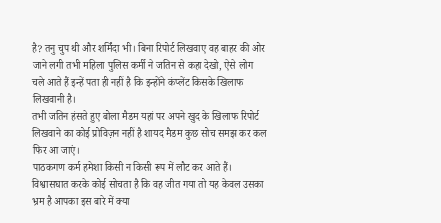है? तनु चुप थी और शर्मिंदा भी। बिना रिपोर्ट लिखवाए वह बाहर की ओर जाने लगी तभी महिला पुलिस कर्मी ने जतिन से कहा देखो, ऐसे लोग चले आते हैं इन्हें पता ही नहीं है कि इन्होंने कंप्लेंट किसके खिलाफ लिखवानी है।
तभी जतिन हंसते हुए बोला मैडम यहां पर अपने खुद के खिलाफ रिपोर्ट लिखवाने का कोई प्रोविज़न नहीं है शायद मैडम कुछ सोच समझ कर कल फिर आ जाएं।
पाठकगण कर्म हमेशा किसी न किसी रूप में लौट कर आते हैं। विश्वासघात करके कोई सोचता है कि वह जीत गया तो यह केवल उसका भ्रम है आपका इस बारे में क्या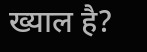ख्याल है?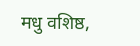मधु वशिष्ठ,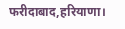फरीदाबाद,हरियाणा।